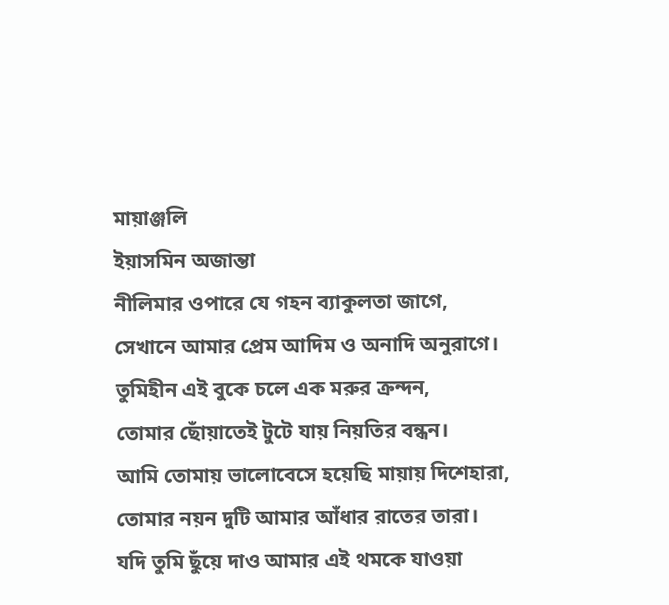মায়াঞ্জলি
ইয়াসমিন অজান্তা
নীলিমার ওপারে যে গহন ব্যাকুলতা জাগে,
সেখানে আমার প্রেম আদিম ও অনাদি অনুরাগে।
তুমিহীন এই বুকে চলে এক মরুর ক্রন্দন,
তোমার ছোঁয়াতেই টুটে যায় নিয়তির বন্ধন।
আমি তোমায় ভালোবেসে হয়েছি মায়ায় দিশেহারা,
তোমার নয়ন দুটি আমার আঁধার রাতের তারা।
যদি তুমি ছুঁয়ে দাও আমার এই থমকে যাওয়া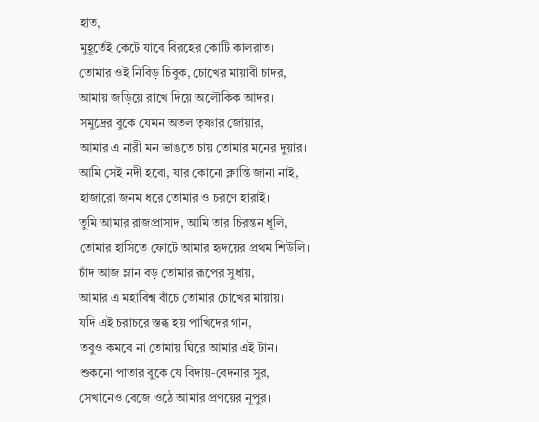হাত,
মুহূর্তেই কেটে যাবে বিরহের কোটি কালরাত।
তোমার ওই নিবিড় চিবুক, চোখের মায়াবী চাদর,
আমায় জড়িয়ে রাখে দিয়ে অলৌকিক আদর।
সমুদ্রের বুকে যেমন অতল তৃষ্ণার জোয়ার,
আমার এ নারী মন ভাঙতে চায় তোমার মনের দুয়ার।
আমি সেই নদী হবো, যার কোনো ক্লান্তি জানা নাই,
হাজারো জনম ধরে তোমার ও চরণে হারাই।
তুমি আমার রাজপ্রাসাদ, আমি তার চিরন্তন ধূলি,
তোমার হাসিতে ফোটে আমার হৃদয়ের প্রথম শিউলি।
চাঁদ আজ ম্লান বড় তোমার রূপের সুধায়,
আমার এ মহাবিশ্ব বাঁচে তোমার চোখের মায়ায়।
যদি এই চরাচরে স্তব্ধ হয় পাখিদের গান,
তবুও কমবে না তোমায় ঘিরে আমার এই টান।
শুকনো পাতার বুকে যে বিদায়-বেদনার সুর,
সেখানেও বেজে ওঠে আমার প্রণয়ের নূপুর।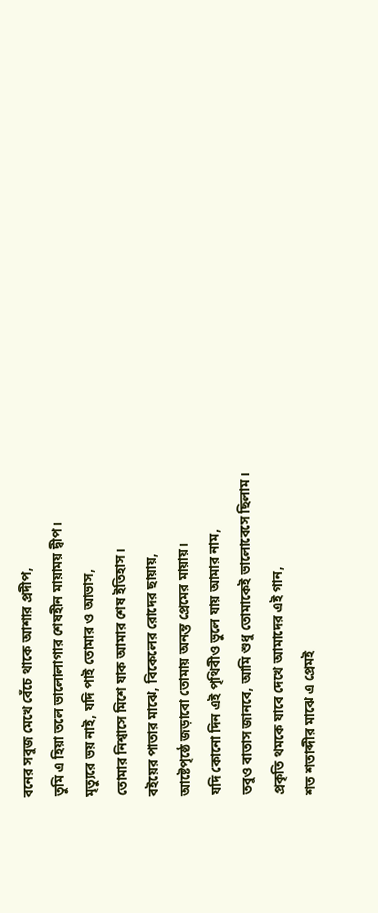বনের সবুজ মেখে বেঁচে থাকে আশার প্রদীপ,
তুমি এ হিয়া তলে ভালোলাগার শেষহীন মায়াময় দ্বীপ।
মৃত্যুরে ভয় নাই, যদি পাই তোমার ও আভাস,
তোমার নিশ্বাসে মিশে যাক আমার শেষ ইতিহাস।
বইয়ের পাতার মাঝে, বিকেলের রোদের ছায়ায়,
আষ্টেপৃষ্ঠে জড়াবো তোমায় অনন্ত প্রেমের মায়ায়।
যদি কোনো দিন এই পৃথিবীও ভুলে যায় আমার নাম,
তবুও বাতাস জানবে, আমি শুধু তোমাকেই ভালোবেসে ছিলাম।
প্রকৃতি থমকে যাবে দেখে আমাদের এই গান,
শত শতাব্দীর মাঝে এ প্রেমই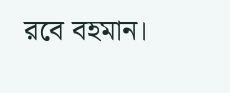রবে বহমান।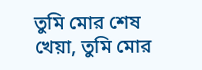তুমি মোর শেষ খেয়া, তুমি মোর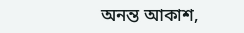অনন্ত আকাশ,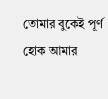তোমার বুকেই পূর্ণ হোক আমার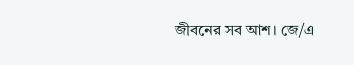জীবনের সব আশ। জে/এ